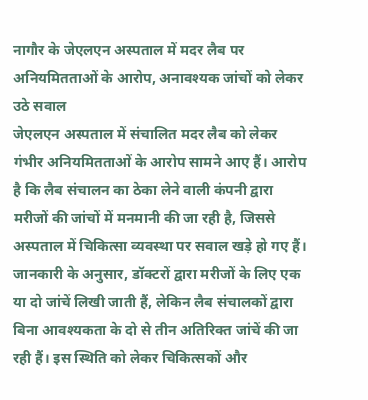नागौर के जेएलएन अस्पताल में मदर लैब पर अनियमितताओं के आरोप, अनावश्यक जांचों को लेकर उठे सवाल
जेएलएन अस्पताल में संचालित मदर लैब को लेकर गंभीर अनियमितताओं के आरोप सामने आए हैं। आरोप है कि लैब संचालन का ठेका लेने वाली कंपनी द्वारा मरीजों की जांचों में मनमानी की जा रही है, जिससे अस्पताल में चिकित्सा व्यवस्था पर सवाल खड़े हो गए हैं।
जानकारी के अनुसार, डॉक्टरों द्वारा मरीजों के लिए एक या दो जांचें लिखी जाती हैं, लेकिन लैब संचालकों द्वारा बिना आवश्यकता के दो से तीन अतिरिक्त जांचें की जा रही हैं। इस स्थिति को लेकर चिकित्सकों और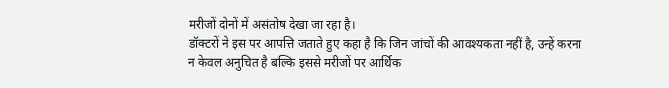मरीजों दोनों में असंतोष देखा जा रहा है।
डॉक्टरों ने इस पर आपत्ति जताते हुए कहा है कि जिन जांचों की आवश्यकता नहीं है, उन्हें करना न केवल अनुचित है बल्कि इससे मरीजों पर आर्थिक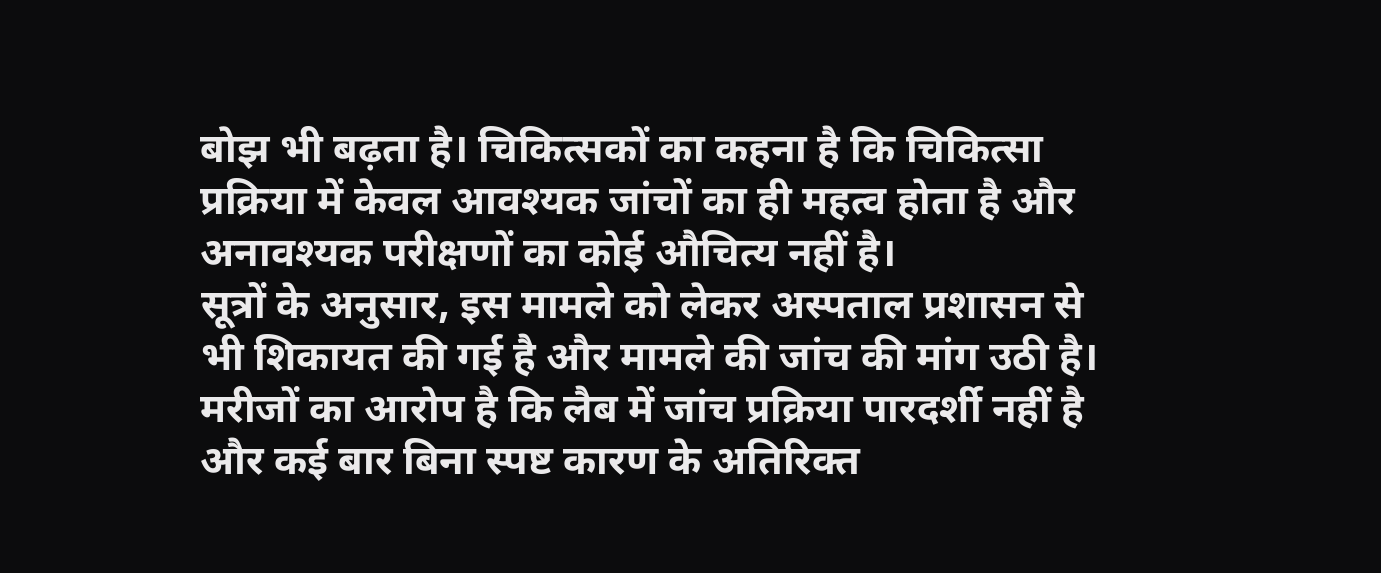बोझ भी बढ़ता है। चिकित्सकों का कहना है कि चिकित्सा प्रक्रिया में केवल आवश्यक जांचों का ही महत्व होता है और अनावश्यक परीक्षणों का कोई औचित्य नहीं है।
सूत्रों के अनुसार, इस मामले को लेकर अस्पताल प्रशासन से भी शिकायत की गई है और मामले की जांच की मांग उठी है। मरीजों का आरोप है कि लैब में जांच प्रक्रिया पारदर्शी नहीं है और कई बार बिना स्पष्ट कारण के अतिरिक्त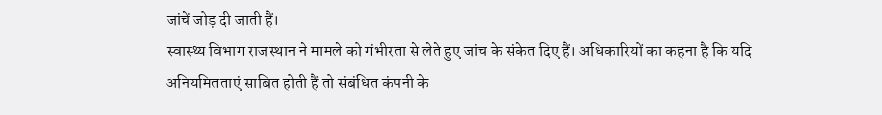जांचें जोड़ दी जाती हैं।
स्वास्थ्य विभाग राजस्थान ने मामले को गंभीरता से लेते हुए जांच के संकेत दिए हैं। अधिकारियों का कहना है कि यदि अनियमितताएं साबित होती हैं तो संबंधित कंपनी के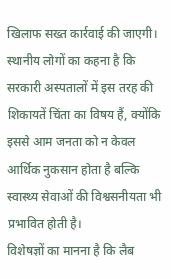खिलाफ सख्त कार्रवाई की जाएगी।
स्थानीय लोगों का कहना है कि सरकारी अस्पतालों में इस तरह की शिकायतें चिंता का विषय हैं, क्योंकि इससे आम जनता को न केवल आर्थिक नुकसान होता है बल्कि स्वास्थ्य सेवाओं की विश्वसनीयता भी प्रभावित होती है।
विशेषज्ञों का मानना है कि लैब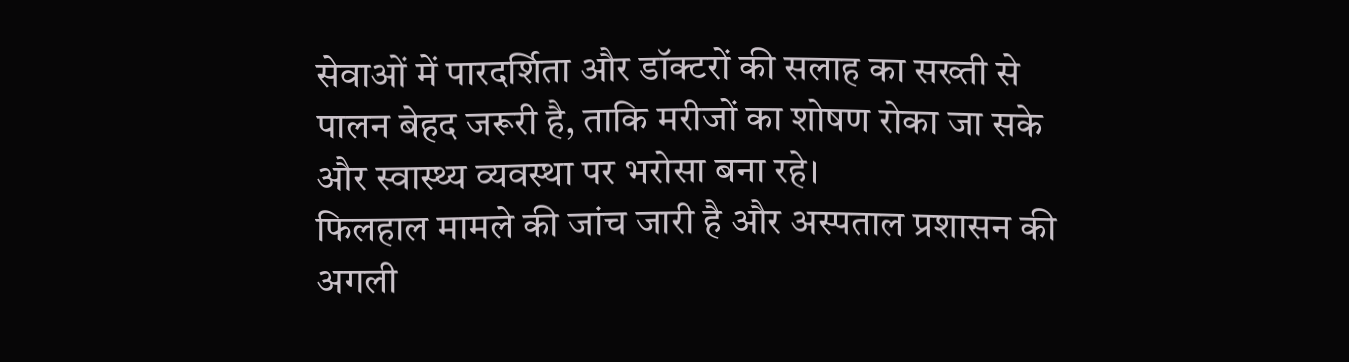सेवाओं में पारदर्शिता और डॉक्टरों की सलाह का सख्ती से पालन बेहद जरूरी है, ताकि मरीजों का शोषण रोका जा सके और स्वास्थ्य व्यवस्था पर भरोसा बना रहे।
फिलहाल मामले की जांच जारी है और अस्पताल प्रशासन की अगली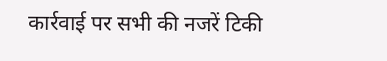कार्रवाई पर सभी की नजरें टिकी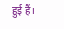हुई हैं।